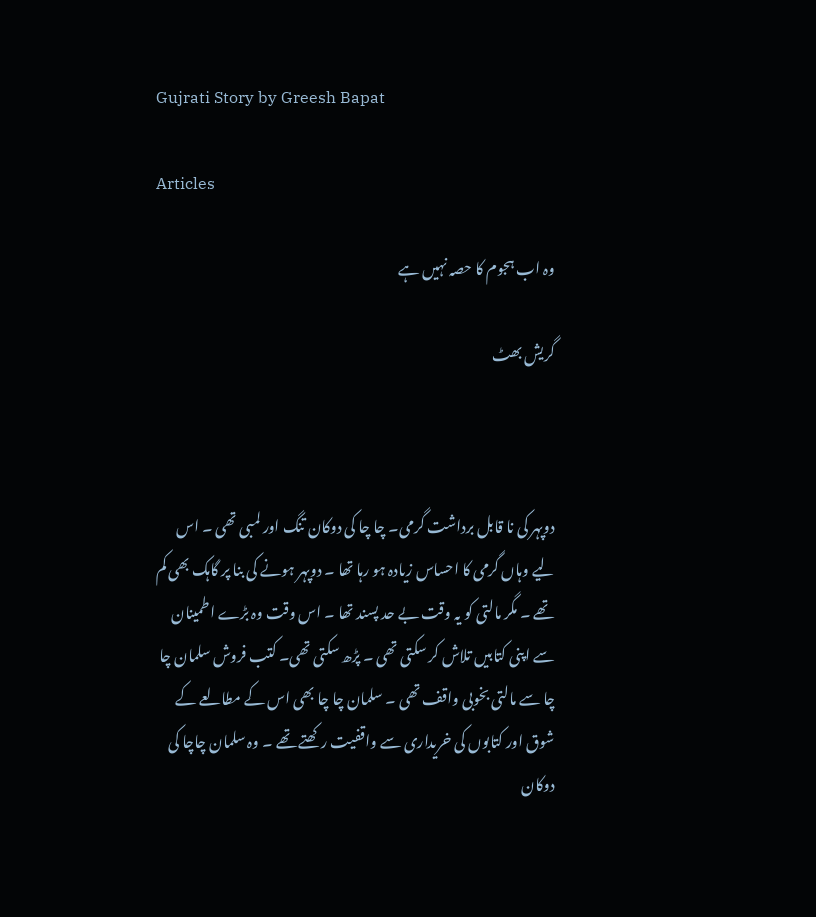Gujrati Story by Greesh Bapat

Articles

وہ اب ہجوم کا حصہ نہیں ہے

گریش بھٹ



دوپہر کی نا قابل برداشت گرمی۔ چا چا کی دوکان تنگ اور لمبی تھی ۔ اس لیے وہاں گرمی کا احساس زیادہ ہو رہا تھا ۔ دوپہر ہونے کی بنا پر گاہک بھی کم تھے ۔ مگر مالتی کو یہ وقت بے حد پسند تھا ۔ اس وقت وہ بڑے اطمینان سے اپنی کتابیں تلاش کر سکتی تھی ۔ پڑھ سکتی تھی۔ کتب فروش سلمان چا چا سے مالتی بخوبی واقف تھی ۔ سلمان چا چا بھی اس کے مطالعے کے شوق اور کتابوں کی خریداری سے واقفیت رکھتے تھے ۔ وہ سلمان چاچا کی دوکان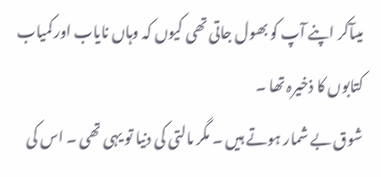میںآکر اپنے آپ کو بھول جاتی تھی کیوں کہ وہاں نایاب اور کمیاب کتابوں کا ذخیرہ تھا ۔
شوق بے شمار ہوتے ہیں ۔ مگر مالتی کی دنیا تو یہی تھی ۔ اس کی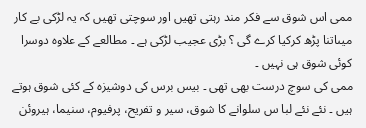ممی اس شوق سے فکر مند رہتی تھیں اور سوچتی تھیں کہ یہ لڑکی بے کار میںاتنا پڑھ کرکیا کرے گی ؟ بڑی عجیب لڑکی ہے ۔ مطالعے کے علاوہ دوسرا کوئی شوق ہی نہیں ۔
ممی کی سوچ درست بھی تھی ۔ بیس برس کی دوشیزہ کے کئی شوق ہوتے ہیں ۔ نئے نئے لبا س سلوانے کا شوق، سیر و تفریح، پرفیوم، سنیما، ہیروئن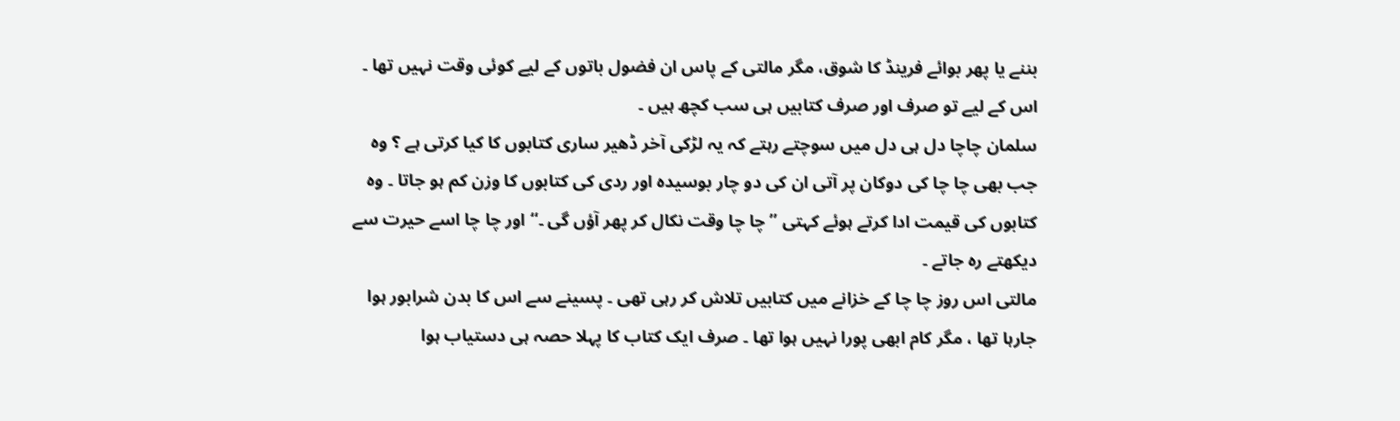بننے یا پھر بوائے فرینڈ کا شوق، مگر مالتی کے پاس ان فضول باتوں کے لیے کوئی وقت نہیں تھا ۔ اس کے لیے تو صرف اور صرف کتابیں ہی سب کچھ ہیں ۔
سلمان چاچا دل ہی دل میں سوچتے رہتے کہ یہ لڑکی آخر ڈھیر ساری کتابوں کا کیا کرتی ہے ؟ وہ جب بھی چا چا کی دوکان پر آتی ان کی دو چار بوسیدہ اور ردی کی کتابوں کا وزن کم ہو جاتا ۔ وہ کتابوں کی قیمت ادا کرتے ہوئے کہتی ’’ چا چا وقت نکال کر پھر آؤں گی ۔‘‘ اور چا چا اسے حیرت سے دیکھتے رہ جاتے ۔
مالتی اس روز چا چا کے خزانے میں کتابیں تلاش کر رہی تھی ۔ پسینے سے اس کا بدن شرابور ہوا جارہا تھا ، مگر کام ابھی پورا نہیں ہوا تھا ۔ صرف ایک کتاب کا پہلا حصہ ہی دستیاب ہوا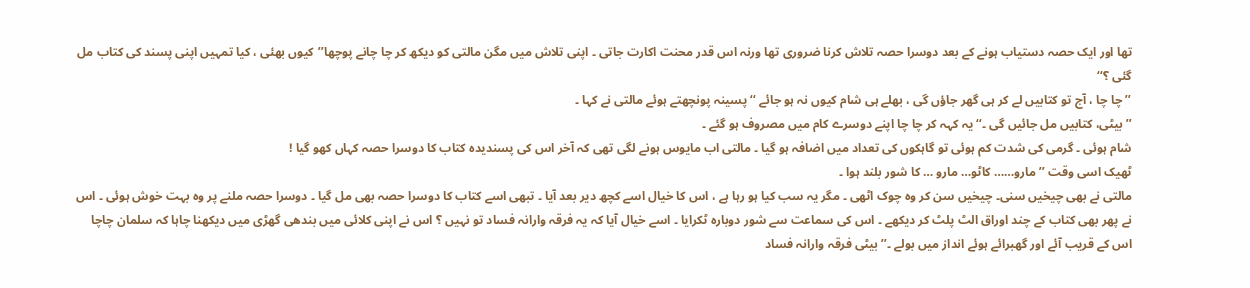تھا اور ایک حصہ دستیاب ہونے کے بعد دوسرا حصہ تلاش کرنا ضروری تھا ورنہ اس قدر محنت اکارت جاتی ۔ اپنی تلاش میں مگن مالتی کو دیکھ کر چا چانے پوچھا’’کیوں بھئی ، کیا تمہیں اپنی پسند کی کتاب مل گئی ؟‘‘
’’ چا چا ، آج تو کتابیں لے کر ہی گھر جاؤں گی ، بھلے ہی شام کیوں نہ ہو جائے ‘‘ پسینہ پونچھتے ہوئے مالتی نے کہا ۔
’’ بیٹی، کتابیں مل جائیں گی ۔‘‘ یہ کہہ کر چا چا اپنے دوسرے کام میں مصروف ہو گئے ۔
شام ہوئی ۔ گرمی کی شدت کم ہوئی تو گاہکوں کی تعداد میں اضافہ ہو گیا ۔ مالتی اب مایوس ہونے لگی تھی کہ آخر اس کی پسندیدہ کتاب کا دوسرا حصہ کہاں کھو گیا !
ٹھیک اسی وقت ’’ مارو…… کاٹو… مارو … کا شور بلند ہوا ۔
مالتی نے بھی چیخیں سنی۔ چیخیں سن کر وہ چوک اٹھی ۔ مگر یہ سب کیا ہو رہا ہے ، اس کا خیال اسے کچھ دیر بعد آیا ۔ تبھی اسے کتاب کا دوسرا حصہ بھی مل گیا ۔ دوسرا حصہ ملنے پر وہ بہت خوش ہوئی ۔ اس نے پھر بھی کتاب کے چند اوراق الٹ پلٹ کر دیکھے ۔ اس کی سماعت سے شور دوبارہ ٹکرایا ۔ اسے خیال آیا کہ یہ فرقہ وارانہ فساد تو نہیں ؟ اس نے اپنی کلائی میں بندھی گھڑی میں دیکھنا چاہا کہ سلمان چاچا اس کے قریب آئے اور گھبرائے ہوئے انداز میں بولے ۔’’ بیٹی فرقہ وارانہ فساد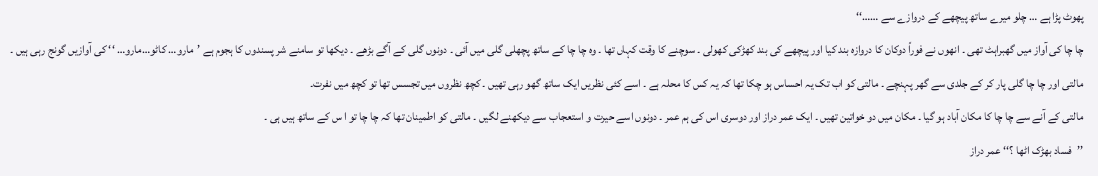پھوٹ پڑا ہے … چلو میرے ساتھ پیچھے کے دروازے سے ……‘‘
چا چا کی آواز میں گھبراہٹ تھی ۔ انھوں نے فوراً دوکان کا دروازہ بند کیا اور پیچھے کی بند کھڑکی کھولی ۔ سوچنے کا وقت کہاں تھا ۔ وہ چا چا کے ساتھ پچھلی گلی میں آئی ۔ دونوں گلی کے آگے بڑھے ۔ دیکھا تو سامنے شر پسندوں کا ہجوم ہے ’مارو… کاٹو…مارو… ‘‘ کی آوازیں گونج رہی ہیں ۔ مالتی اور چا چا گلی پار کر کے جلدی سے گھر پہنچے ۔ مالتی کو اب تک یہ احساس ہو چکا تھا کہ یہ کس کا محلہ ہے ۔ اسے کئی نظریں ایک ساتھ گھو رہی تھیں ۔ کچھ نظروں میں تجسس تھا تو کچھ میں نفرت۔
مالتی کے آنے سے چا چا کا مکان آباد ہو گیا ۔ مکان میں دو خواتین تھیں ۔ ایک عمر دراز اور دوسری اس کی ہم عمر ۔ دونوں اسے حیرت و استعجاب سے دیکھنے لگیں ۔ مالتی کو اطمینان تھا کہ چا چا تو ا س کے ساتھ ہیں ہی ۔
’’فساد بھڑک اٹھا ؟‘‘ عمر دراز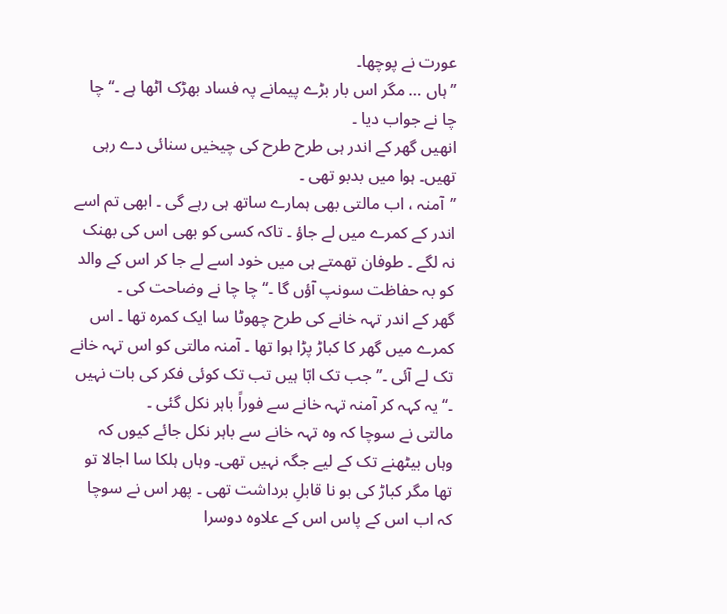عورت نے پوچھا۔
’’ ہاں … مگر اس بار بڑے پیمانے پہ فساد بھڑک اٹھا ہے ۔‘‘ چا چا نے جواب دیا ۔
انھیں گھر کے اندر ہی طرح طرح کی چیخیں سنائی دے رہی تھیں۔ ہوا میں بدبو تھی ۔
’’آمنہ ، اب مالتی بھی ہمارے ساتھ ہی رہے گی ۔ ابھی تم اسے اندر کے کمرے میں لے جاؤ ۔ تاکہ کسی کو بھی اس کی بھنک نہ لگے ۔ طوفان تھمتے ہی میں خود اسے لے جا کر اس کے والد کو بہ حفاظت سونپ آؤں گا ۔‘‘چا چا نے وضاحت کی ۔
گھر کے اندر تہہ خانے کی طرح چھوٹا سا ایک کمرہ تھا ۔ اس کمرے میں گھر کا کباڑ پڑا ہوا تھا ۔ آمنہ مالتی کو اس تہہ خانے تک لے آئی ۔’’ جب تک ابّا ہیں تب تک کوئی فکر کی بات نہیں ۔‘‘ یہ کہہ کر آمنہ تہہ خانے سے فوراً باہر نکل گئی ۔
مالتی نے سوچا کہ وہ تہہ خانے سے باہر نکل جائے کیوں کہ وہاں بیٹھنے تک کے لیے جگہ نہیں تھی۔ وہاں ہلکا سا اجالا تو تھا مگر کباڑ کی بو نا قابلِ برداشت تھی ۔ پھر اس نے سوچا کہ اب اس کے پاس اس کے علاوہ دوسرا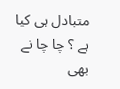متبادل ہی کیا ہے ؟ چا چا نے بھی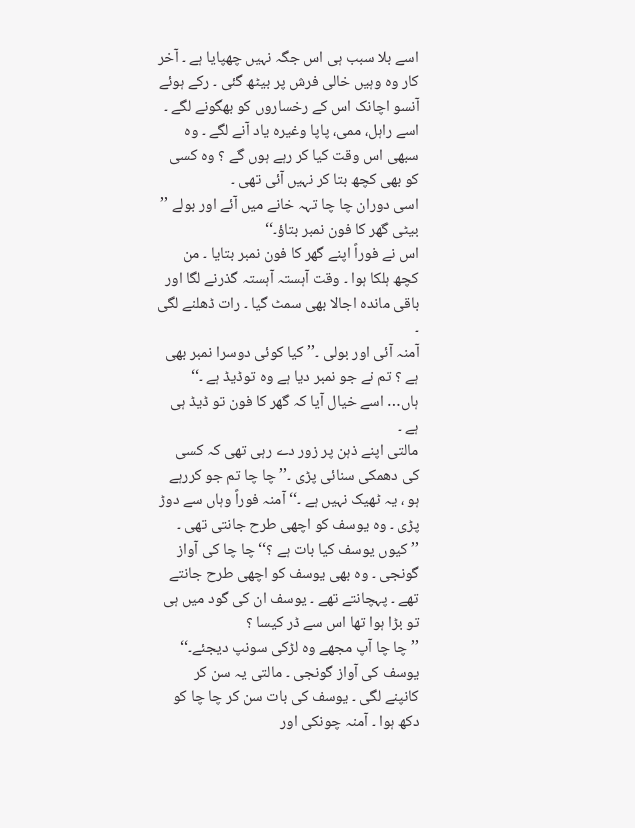اسے بلا سبب ہی اس جگہ نہیں چھپایا ہے ۔ آخر کار وہ وہیں خالی فرش پر بیٹھ گئی ۔ رکے ہوئے آنسو اچانک اس کے رخساروں کو بھگونے لگے ۔ اسے راہل، ممی، پاپا وغیرہ یاد آنے لگے ۔ وہ سبھی اس وقت کیا کر رہے ہوں گے ؟ وہ کسی کو بھی کچھ بتا کر نہیں آئی تھی ۔
اسی دوران چا چا تہہ خانے میں آئے اور بولے ’’ بیٹی گھر کا فون نمبر بتاؤ۔‘‘
اس نے فوراً اپنے گھر کا فون نمبر بتایا ۔ من کچھ ہلکا ہوا ۔ وقت آہستہ آہستہ گذرنے لگا اور باقی ماندہ اجالا بھی سمٹ گیا ۔ رات ڈھلنے لگی ۔
آمنہ آئی اور بولی ۔’’ کیا کوئی دوسرا نمبر بھی ہے ؟ تم نے جو نمبر دیا ہے وہ توڈیڈ ہے ۔‘‘
ہاں… اسے خیال آیا کہ گھر کا فون تو ڈیڈ ہی ہے ۔
مالتی اپنے ذہن پر زور دے رہی تھی کہ کسی کی دھمکی سنائی پڑی ۔’’ چا چا تم جو کررہے ہو ، یہ ٹھیک نہیں ہے ۔‘‘ آمنہ فوراً وہاں سے دوڑ پڑی ۔ وہ یوسف کو اچھی طرح جانتی تھی ۔
’’ کیوں یوسف کیا بات ہے ؟‘‘ چا چا کی آواز گونجی ۔ وہ بھی یوسف کو اچھی طرح جانتے تھے ۔ پہچانتے تھے ۔ یوسف ان کی گود میں ہی تو بڑا ہوا تھا اس سے ڈر کیسا ؟
’’ چا چا آپ مجھے وہ لڑکی سونپ دیجئے۔‘‘ یوسف کی آواز گونجی ۔ مالتی یہ سن کر کانپنے لگی ۔ یوسف کی بات سن کر چا چا کو دکھ ہوا ۔ آمنہ چونکی اور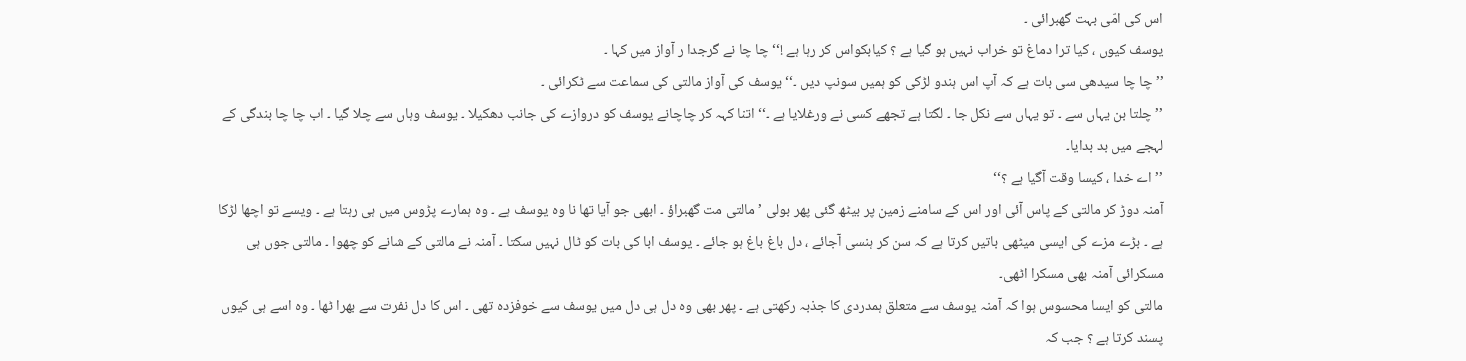اس کی امّی بہت گھبرائی ۔
یوسف کیوں ، کیا ترا دماغ تو خراب نہیں ہو گیا ہے ؟ کیابکواس کر رہا ہے !‘‘ چا چا نے گرجدا ر آواز میں کہا ۔
’’ چا چا سیدھی سی بات ہے کہ آپ اس ہندو لڑکی کو ہمیں سونپ دیں ۔‘‘ یوسف کی آواز مالتی کی سماعت سے ٹکرائی ۔
’’ چلتا بن یہاں سے ۔ تو یہاں سے نکل جا ۔ لگتا ہے تجھے کسی نے ورغلایا ہے ۔‘‘ اتنا کہہ کر چاچانے یوسف کو دروازے کی جانب دھکیلا ۔ یوسف وہاں سے چلا گیا ۔ اب چا چا بندگی کے لہجے میں بد بدایا۔
’’ اے خدا ، کیسا وقت آگیا ہے ؟‘‘
آمنہ دوڑ کر مالتی کے پاس آئی اور اس کے سامنے زمین پر بیٹھ گئی پھر بولی ’ مالتی مت گھبراؤ ۔ ابھی جو آیا تھا نا وہ یوسف ہے ۔ وہ ہمارے پڑوس میں ہی رہتا ہے ۔ ویسے تو اچھا لڑکا ہے ۔ بڑے مزے کی ایسی میٹھی باتیں کرتا ہے کہ سن کر ہنسی آجائے ، دل باغ باغ ہو جائے ۔ یوسف ابا کی بات کو ٹال نہیں سکتا ۔ آمنہ نے مالتی کے شانے کو چھوا ۔ مالتی جوں ہی مسکرائی آمنہ بھی مسکرا اٹھی۔
مالتی کو ایسا محسوس ہوا کہ آمنہ یوسف سے متعلق ہمدردی کا جذبہ رکھتی ہے ۔ پھر بھی وہ دل ہی دل میں یوسف سے خوفزدہ تھی ۔ اس کا دل نفرت سے بھرا ٹھا ۔ وہ اسے ہی کیوں پسند کرتا ہے ؟ جب کہ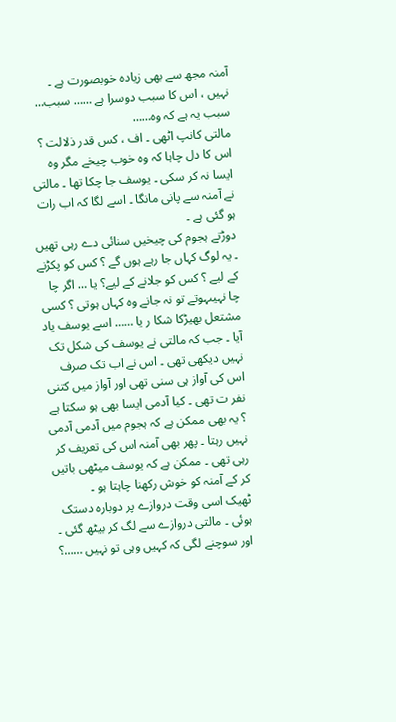آمنہ مجھ سے بھی زیادہ خوبصورت ہے ۔
نہیں ، اس کا سبب دوسرا ہے …… سبب… سبب یہ ہے کہ وہ……
مالتی کانپ اٹھی ۔ اف ، کس قدر ذلالت ؟ اس کا دل چاہا کہ وہ خوب چیخے مگر وہ ایسا نہ کر سکی ۔ یوسف جا چکا تھا ۔ مالتی نے آمنہ سے پانی مانگا ۔ اسے لگا کہ اب رات ہو گئی ہے ۔
دوڑتے ہجوم کی چیخیں سنائی دے رہی تھیں ۔ یہ لوگ کہاں جا رہے ہوں گے ؟ کس کو پکڑنے کے لیے ؟ کس کو جلانے کے لیے؟ یا … اگر چا چا نہیںہوتے تو نہ جانے وہ کہاں ہوتی ؟ کسی مشتعل بھیڑکا شکا ر یا …… اسے یوسف یاد آیا ۔ جب کہ مالتی نے یوسف کی شکل تک نہیں دیکھی تھی ۔ اس نے اب تک صرف اس کی آواز ہی سنی تھی اور آواز میں کتنی نفر ت تھی ۔ کیا آدمی ایسا بھی ہو سکتا ہے ؟ یہ بھی ممکن ہے کہ ہجوم میں آدمی آدمی نہیں رہتا ۔ پھر بھی آمنہ اس کی تعریف کر رہی تھی ۔ ممکن ہے کہ یوسف میٹھی باتیں کر کے آمنہ کو خوش رکھنا چاہتا ہو ۔
ٹھیک اسی وقت دروازے پر دوبارہ دستک ہوئی ۔ مالتی دروازے سے لگ کر بیٹھ گئی ۔ اور سوچنے لگی کہ کہیں وہی تو نہیں ……؟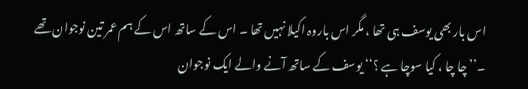اس بار بھی یوسف ہی تھا ، مگر اس باروہ اکیلا نہیں تھا ۔ اس کے ساتھ اس کے ہم عمر تین نوجوان تھے ۔’’ چا چا ، کیا سوچا ہے ؟‘‘ یوسف کے ساتھ آنے والے ایک نوجوان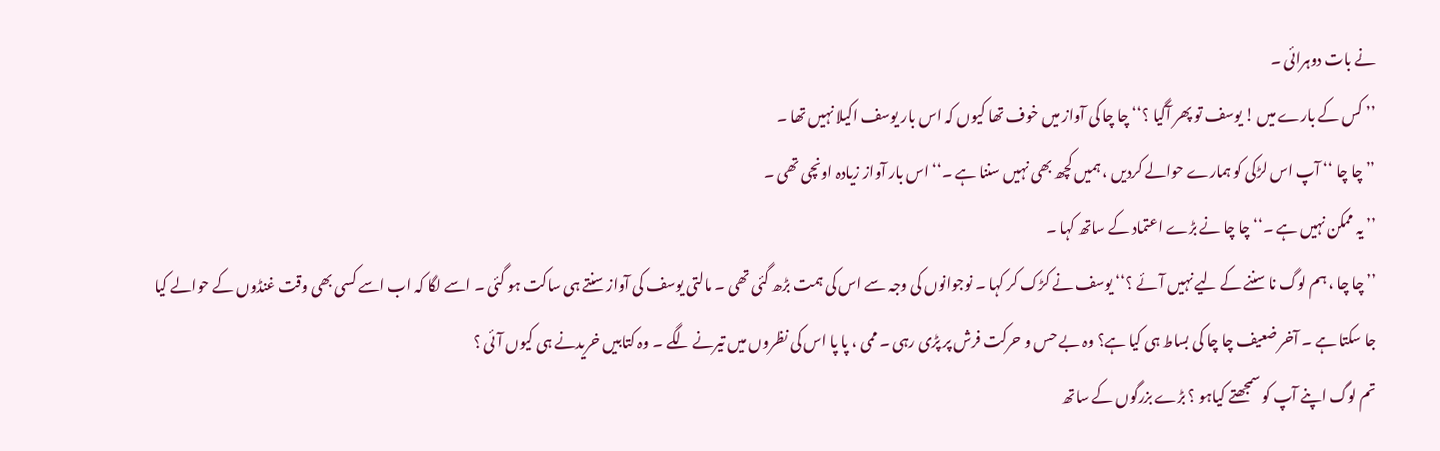نے بات دوہرائی ۔
’’ کس کے بارے میں ! یوسف تو پھر آگیا ؟‘‘ چا چا کی آواز میں خوف تھا کیوں کہ اس بار یوسف اکیلا نہیں تھا ۔
’’ چا چا ‘‘ آپ اس لڑکی کو ہمارے حوالے کردیں ، ہمیں کچھ بھی نہیں سننا ہے ۔‘‘ اس بار آواز زیادہ اونچی تھی ۔
’’ یہ ممکن نہیں ہے ۔‘‘ چا چا نے بڑے اعتماد کے ساتھ کہا ۔
’’ چا چا ، ہم لوگ نا سننے کے لیے نہیں آئے ؟‘‘ یوسف نے کڑک کر کہا ۔ نوجوانوں کی وجہ سے اس کی ہمت بڑھ گئی تھی ۔ مالتی یوسف کی آواز سنتے ہی ساکت ہو گئی ۔ اسے لگا کہ اب اسے کسی بھی وقت غنڈوں کے حوالے کیا جا سکتا ہے ۔ آخر ضعیف چا چا کی بساط ہی کیا ہے؟ وہ بے حس و حرکت فرش پر پڑی رہی ۔ ممی ، پا پا اس کی نظروں میں تیرنے لگے ۔ وہ کتابیں خریدنے ہی کیوں آئی ؟
تم لوگ اپنے آپ کو سمجھتے کیاہو ؟ بڑے بزرگوں کے ساتھ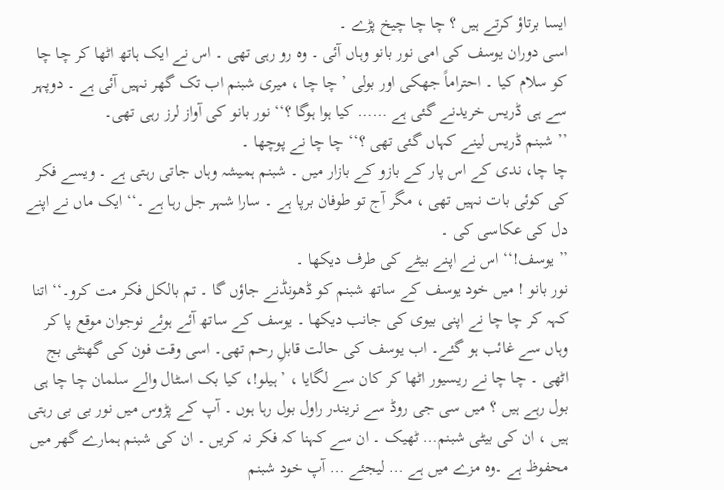ایسا برتاؤ کرتے ہیں ؟ چا چا چیخ پڑے ۔
اسی دوران یوسف کی امی نور بانو وہاں آئی ۔ وہ رو رہی تھی ۔ اس نے ایک ہاتھ اٹھا کر چا چا کو سلام کیا ۔ احتراماً جھکی اور بولی ’ چا چا ، میری شبنم اب تک گھر نہیں آئی ہے ۔ دوپہر سے ہی ڈریس خریدنے گئی ہے …… کیا ہوا ہوگا ؟‘‘ نور بانو کی آواز لرز رہی تھی۔
’’ شبنم ڈریس لینے کہاں گئی تھی ؟‘‘ چا چا نے پوچھا ۔
چا چا، ندی کے اس پار کے بازو کے بازار میں ۔ شبنم ہمیشہ وہاں جاتی رہتی ہے ۔ ویسے فکر کی کوئی بات نہیں تھی ، مگر آج تو طوفان برپا ہے ۔ سارا شہر جل رہا ہے ۔‘‘ ایک ماں نے اپنے دل کی عکاسی کی ۔
’’ یوسف!‘‘ اس نے اپنے بیٹے کی طرف دیکھا ۔
نور بانو ! میں خود یوسف کے ساتھ شبنم کو ڈھونڈنے جاؤں گا ۔ تم بالکل فکر مت کرو۔‘‘ اتنا کہہ کر چا چا نے اپنی بیوی کی جانب دیکھا ۔ یوسف کے ساتھ آئے ہوئے نوجوان موقع پا کر وہاں سے غائب ہو گئے۔ اب یوسف کی حالت قابلِ رحم تھی۔ اسی وقت فون کی گھنٹی بج اٹھی ۔ چا چا نے ریسیور اٹھا کر کان سے لگایا ، ’ ہیلو!، کیا بک اسٹال والے سلمان چا چا ہی بول رہے ہیں ؟ میں سی جی روڈ سے نریندر راول بول رہا ہوں ۔ آپ کے پڑوس میں نور بی بی رہتی ہیں ، ان کی بیٹی شبنم… ٹھیک ۔ ان سے کہنا کہ فکر نہ کریں ۔ ان کی شبنم ہمارے گھر میں محفوظ ہے ۔وہ مزے میں ہے … لیجئے … آپ خود شبنم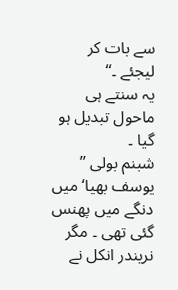سے بات کر لیجئے ۔‘‘
یہ سنتے ہی ماحول تبدیل ہو گیا ۔
شبنم بولی ’’ یوسف بھیا‘ میں دنگے میں پھنس گئی تھی ۔ مگر نریندر انکل نے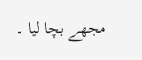مجھے بچا لیا ۔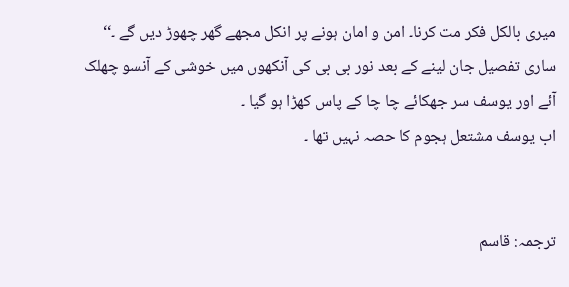میری بالکل فکر مت کرنا۔ امن و امان ہونے پر انکل مجھے گھر چھوڑ دیں گے ۔‘‘
ساری تفصیل جان لینے کے بعد نور بی بی کی آنکھوں میں خوشی کے آنسو چھلک آئے اور یوسف سر جھکائے چا چا کے پاس کھڑا ہو گیا ۔
اب یوسف مشتعل ہجوم کا حصہ نہیں تھا ۔


ترجمہ: قاسم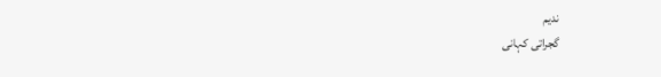ندیم
گجراتی کہانی